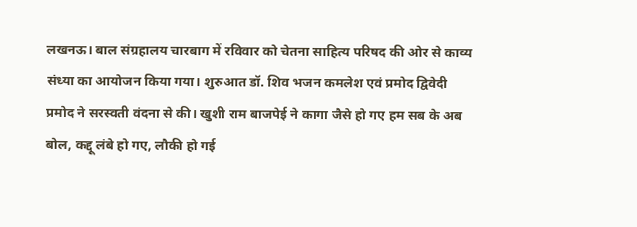लखनऊ। बाल संग्रहालय चारबाग में रविवार को चेतना साहित्य परिषद की ओर से काव्य संध्या का आयोजन किया गया। शुरुआत डॉ. शिव भजन कमलेश एवं प्रमोद द्विवेदी प्रमोद ने सरस्वती वंदना से की। खुशी राम बाजपेई ने कागा जैसे हो गए हम सब के अब बोल, कद्दू लंबे हो गए, लौकी हो गई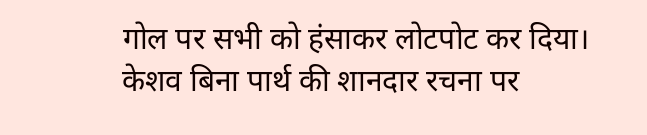गोल पर सभी को हंसाकर लोटपोट कर दिया। केशव बिना पार्थ की शानदार रचना पर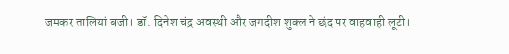जमकर तालियां बजी। डॉ. दिनेश चंद्र अवस्थी और जगदीश शुक्ल ने छंद पर वाहवाही लूटी।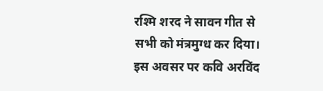रश्मि शरद ने सावन गीत से सभी को मंत्रमुग्ध कर दिया। इस अवसर पर कवि अरविंद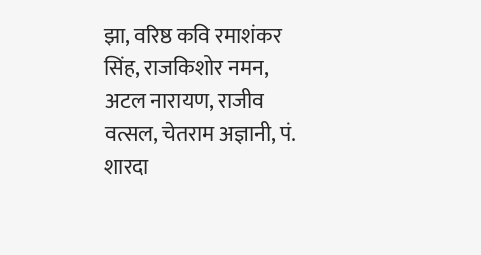झा, वरिष्ठ कवि रमाशंकर सिंह, राजकिशोर नमन, अटल नारायण, राजीव वत्सल, चेतराम अज्ञानी, पं. शारदा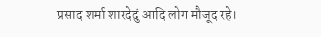प्रसाद शर्मा शारदेदुं आदि लोग मौजूद रहे।